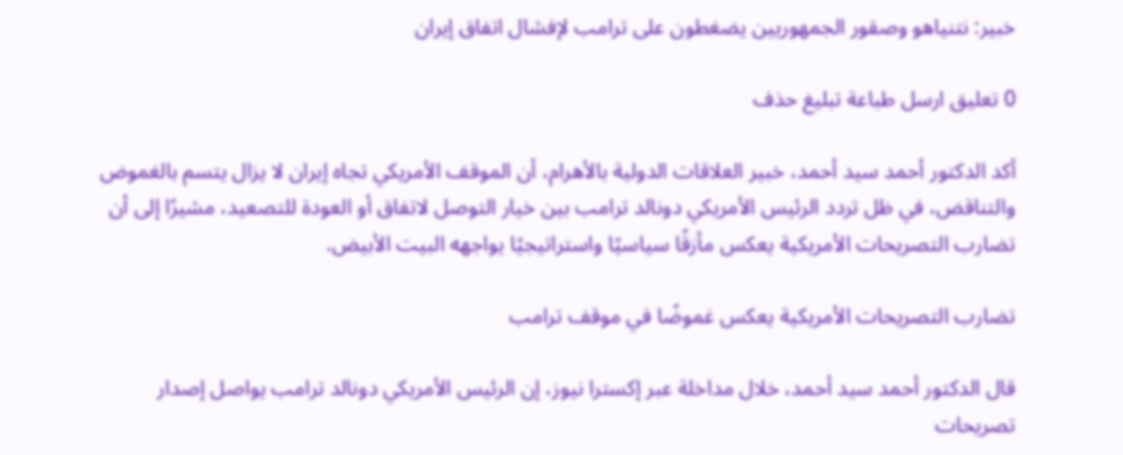خبير: نتنياهو وصقور الجمهوريين يضغطون على ترامب لإفشال اتفاق إيران

0 تعليق ارسل طباعة تبليغ حذف

أكد الدكتور أحمد سيد أحمد، خبير العلاقات الدولية بالأهرام، أن الموقف الأمريكي تجاه إيران لا يزال يتسم بالغموض والتناقض، في ظل تردد الرئيس الأمريكي دونالد ترامب بين خيار التوصل لاتفاق أو العودة للتصعيد، مشيرًا إلى أن تضارب التصريحات الأمريكية يعكس مأزقًا سياسيًا واستراتيجيًا يواجهه البيت الأبيض.

تضارب التصريحات الأمريكية يعكس غموضًا في موقف ترامب

قال الدكتور أحمد سيد أحمد، خلال مداخلة عبر إكسترا نيوز، إن الرئيس الأمريكي دونالد ترامب يواصل إصدار تصريحات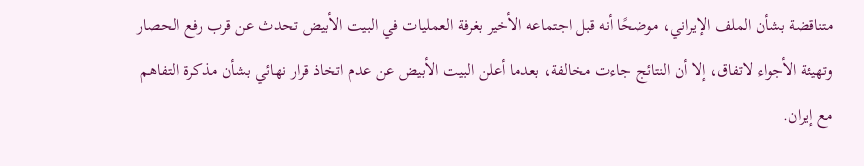متناقضة بشأن الملف الإيراني، موضحًا أنه قبل اجتماعه الأخير بغرفة العمليات في البيت الأبيض تحدث عن قرب رفع الحصار وتهيئة الأجواء لاتفاق، إلا أن النتائج جاءت مخالفة، بعدما أعلن البيت الأبيض عن عدم اتخاذ قرار نهائي بشأن مذكرة التفاهم مع إيران.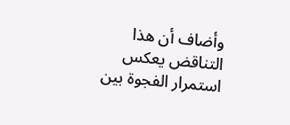وأضاف أن هذا التناقض يعكس استمرار الفجوة بين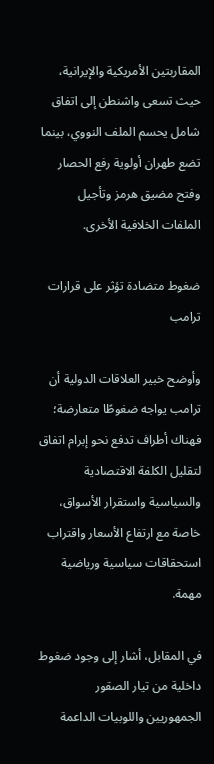المقاربتين الأمريكية والإيرانية، حيث تسعى واشنطن إلى اتفاق شامل يحسم الملف النووي، بينما تضع طهران أولوية رفع الحصار وفتح مضيق هرمز وتأجيل الملفات الخلافية الأخرى.

ضغوط متضادة تؤثر على قرارات ترامب

وأوضح خبير العلاقات الدولية أن ترامب يواجه ضغوطًا متعارضة؛ فهناك أطراف تدفع نحو إبرام اتفاق لتقليل الكلفة الاقتصادية والسياسية واستقرار الأسواق، خاصة مع ارتفاع الأسعار واقتراب استحقاقات سياسية ورياضية مهمة.

في المقابل، أشار إلى وجود ضغوط داخلية من تيار الصقور الجمهوريين واللوبيات الداعمة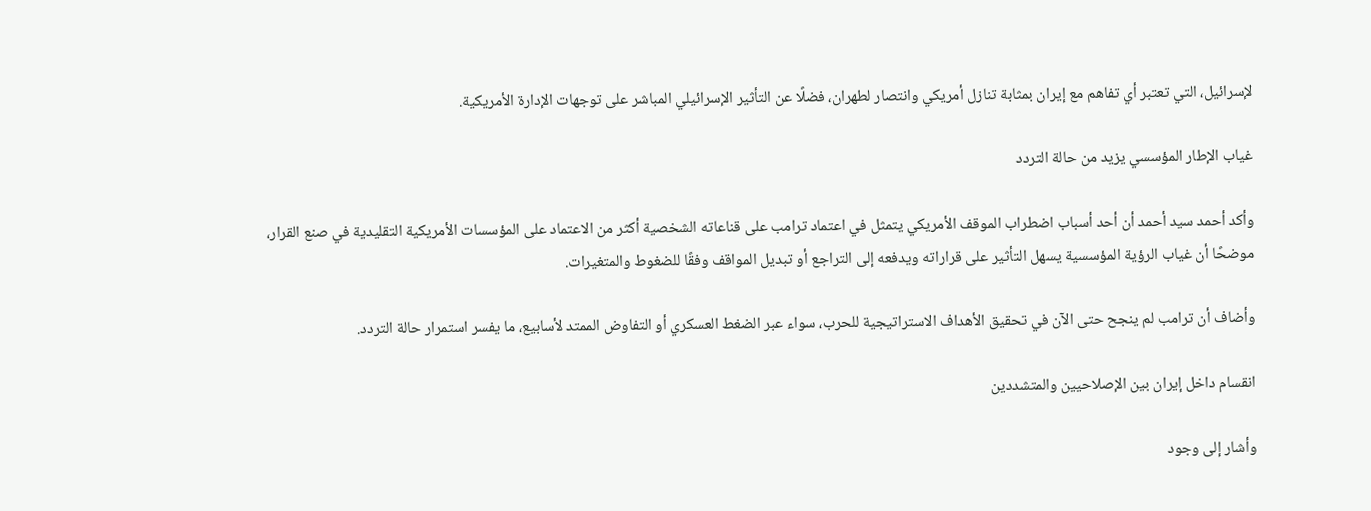لإسرائيل، التي تعتبر أي تفاهم مع إيران بمثابة تنازل أمريكي وانتصار لطهران، فضلًا عن التأثير الإسرائيلي المباشر على توجهات الإدارة الأمريكية.

غياب الإطار المؤسسي يزيد من حالة التردد

وأكد أحمد سيد أحمد أن أحد أسباب اضطراب الموقف الأمريكي يتمثل في اعتماد ترامب على قناعاته الشخصية أكثر من الاعتماد على المؤسسات الأمريكية التقليدية في صنع القرار، موضحًا أن غياب الرؤية المؤسسية يسهل التأثير على قراراته ويدفعه إلى التراجع أو تبديل المواقف وفقًا للضغوط والمتغيرات.

وأضاف أن ترامب لم ينجح حتى الآن في تحقيق الأهداف الاستراتيجية للحرب، سواء عبر الضغط العسكري أو التفاوض الممتد لأسابيع، ما يفسر استمرار حالة التردد.

انقسام داخل إيران بين الإصلاحيين والمتشددين

وأشار إلى وجود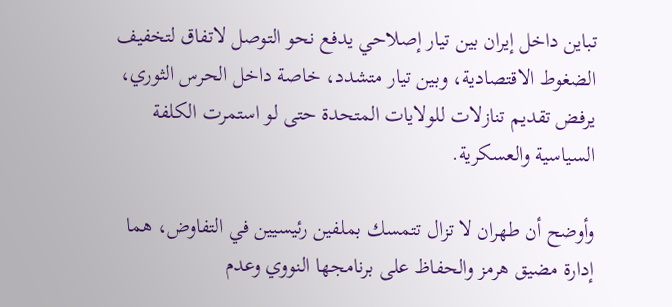تباين داخل إيران بين تيار إصلاحي يدفع نحو التوصل لاتفاق لتخفيف الضغوط الاقتصادية، وبين تيار متشدد، خاصة داخل الحرس الثوري، يرفض تقديم تنازلات للولايات المتحدة حتى لو استمرت الكلفة السياسية والعسكرية.

وأوضح أن طهران لا تزال تتمسك بملفين رئيسيين في التفاوض، هما إدارة مضيق هرمز والحفاظ على برنامجها النووي وعدم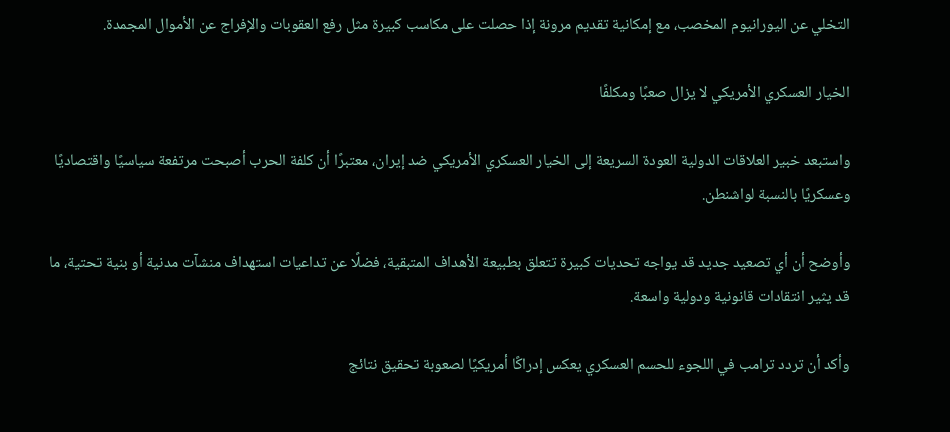التخلي عن اليورانيوم المخصب، مع إمكانية تقديم مرونة إذا حصلت على مكاسب كبيرة مثل رفع العقوبات والإفراج عن الأموال المجمدة.

الخيار العسكري الأمريكي لا يزال صعبًا ومكلفًا

واستبعد خبير العلاقات الدولية العودة السريعة إلى الخيار العسكري الأمريكي ضد إيران، معتبرًا أن كلفة الحرب أصبحت مرتفعة سياسيًا واقتصاديًا وعسكريًا بالنسبة لواشنطن.

وأوضح أن أي تصعيد جديد قد يواجه تحديات كبيرة تتعلق بطبيعة الأهداف المتبقية، فضلًا عن تداعيات استهداف منشآت مدنية أو بنية تحتية، ما قد يثير انتقادات قانونية ودولية واسعة.

وأكد أن تردد ترامب في اللجوء للحسم العسكري يعكس إدراكًا أمريكيًا لصعوبة تحقيق نتائج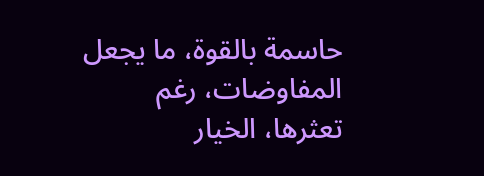حاسمة بالقوة، ما يجعل المفاوضات، رغم تعثرها، الخيار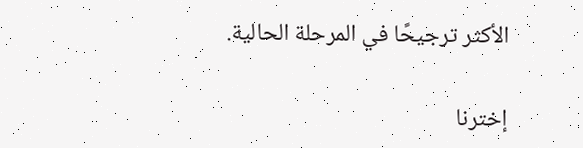الأكثر ترجيحًا في المرحلة الحالية.

إخترنا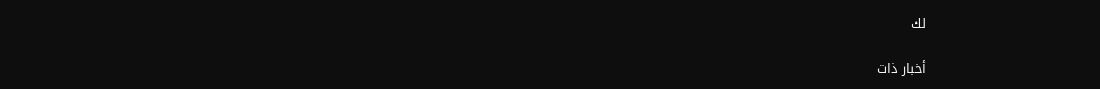لك

أخبار ذات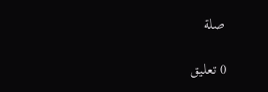صلة

0 تعليق